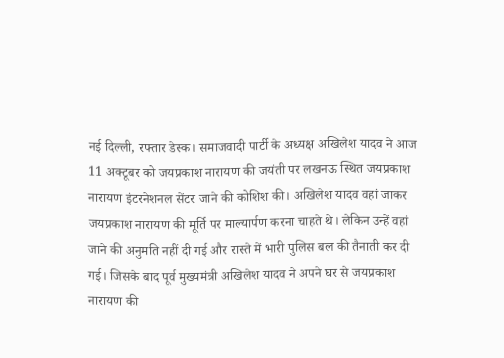नई दिल्ली, रफ्तार डेस्क। समाजवादी पार्टी के अध्यक्ष अखिलेश यादव ने आज 11 अक्टूबर को जयप्रकाश नारायण की जयंती पर लखनऊ स्थित जयप्रकाश नारायण इंटरनेशनल सेंटर जाने की कोशिश की। अखिलेश यादव वहां जाकर जयप्रकाश नारायण की मूर्ति पर माल्यार्पण करना चाहते थे। लेकिन उन्हें वहां जाने की अनुमति नहीं दी गई और रास्ते में भारी पुलिस बल की तैनाती कर दी गई। जिसके बाद पूर्व मुख्यमंत्री अखिलेश यादव ने अपने घर से जयप्रकाश नारायण की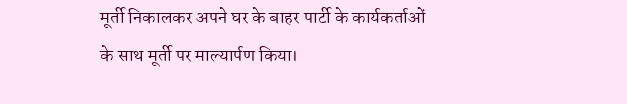मूर्ती निकालकर अपने घर के बाहर पार्टी के कार्यकर्ताओं के साथ मूर्ती पर माल्यार्पण किया।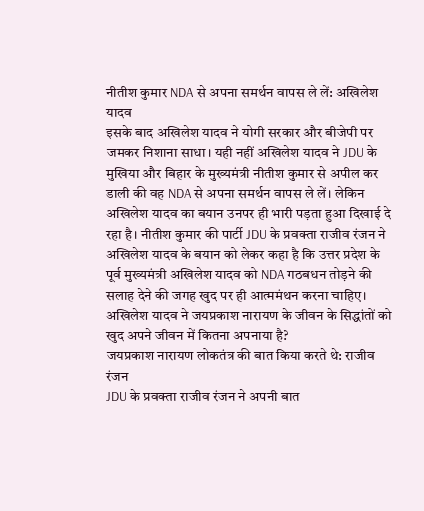नीतीश कुमार NDA से अपना समर्थन वापस ले लें: अखिलेश यादव
इसके बाद अखिलेश यादव ने योगी सरकार और बीजेपी पर जमकर निशाना साधा। यही नहीं अखिलेश यादव ने JDU के मुखिया और बिहार के मुख्यमंत्री नीतीश कुमार से अपील कर डाली की वह NDA से अपना समर्थन वापस ले लें। लेकिन अखिलेश यादव का बयान उनपर ही भारी पड़ता हुआ दिखाई दे रहा है। नीतीश कुमार की पार्टी JDU के प्रवक्ता राजीव रंजन ने अखिलेश यादव के बयान को लेकर कहा है कि उत्तर प्रदेश के पूर्व मुख्यमंत्री अखिलेश यादव को NDA गठबधन तोड़ने की सलाह देने की जगह खुद पर ही आत्ममंथन करना चाहिए। अखिलेश यादव ने जयप्रकाश नारायण के जीवन के सिद्धांतों को खुद अपने जीवन में कितना अपनाया है?
जयप्रकाश नारायण लोकतंत्र की बात किया करते थे: राजीव रंजन
JDU के प्रवक्ता राजीव रंजन ने अपनी बात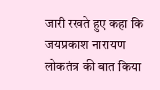जारी रखते हुए कहा कि जयप्रकाश नारायण लोकतंत्र की बात किया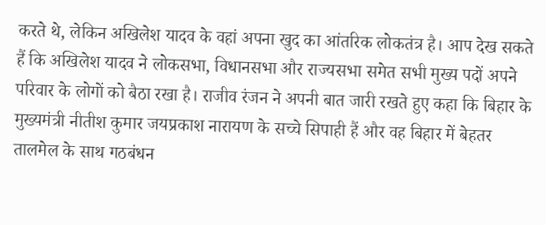करते थे, लेकिन अखिलेश यादव के वहां अपना खुद का आंतरिक लोकतंत्र है। आप देख सकते हैं कि अखिलेश यादव ने लोकसभा, विधानसभा और राज्यसभा समेत सभी मुख्य पदों अपने परिवार के लोगों को बैठा रखा है। राजीव रंजन ने अपनी बात जारी रखते हुए कहा कि बिहार के मुख्यमंत्री नीतीश कुमार जयप्रकाश नारायण के सच्चे सिपाही हैं और वह बिहार में बेहतर तालमेल के साथ गठबंधन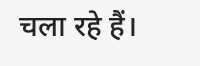चला रहे हैं।